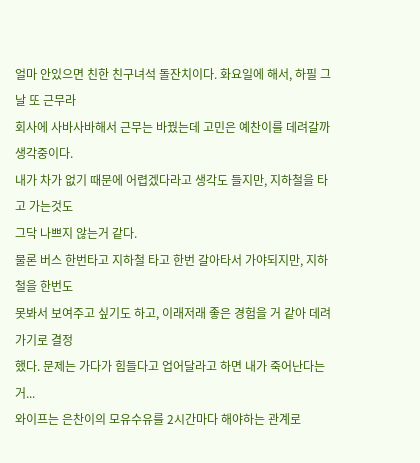얼마 안있으면 친한 친구녀석 돌잔치이다. 화요일에 해서, 하필 그날 또 근무라
회사에 사바사바해서 근무는 바꿨는데 고민은 예찬이를 데려갈까 생각중이다.
내가 차가 없기 때문에 어렵겠다라고 생각도 들지만, 지하철을 타고 가는것도
그닥 나쁘지 않는거 같다.
물론 버스 한번타고 지하철 타고 한번 갈아타서 가야되지만, 지하철을 한번도
못봐서 보여주고 싶기도 하고, 이래저래 좋은 경험을 거 같아 데려가기로 결정
했다. 문제는 가다가 힘들다고 업어달라고 하면 내가 죽어난다는 거...
와이프는 은찬이의 모유수유를 2시간마다 해야하는 관계로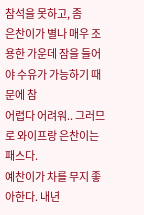참석을 못하고, 좀
은찬이가 별나 매우 조용한 가운데 잠을 들어야 수유가 가능하기 때문에 참
어렵다 어려워.. 그러므로 와이프랑 은찬이는 패스다.
예찬이가 차를 무지 좋아한다. 내년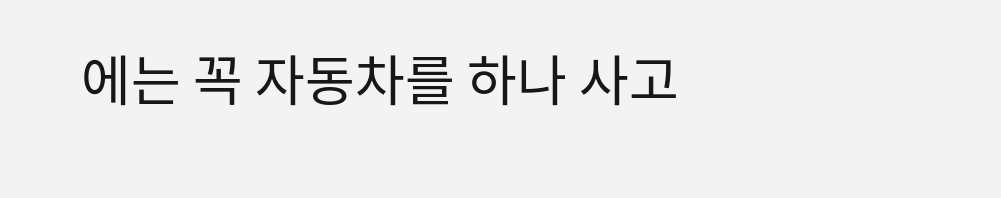에는 꼭 자동차를 하나 사고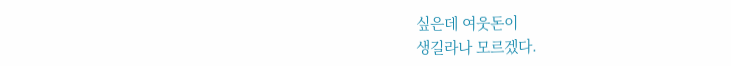싶은데 여웃돈이
생길라나 모르겠다.